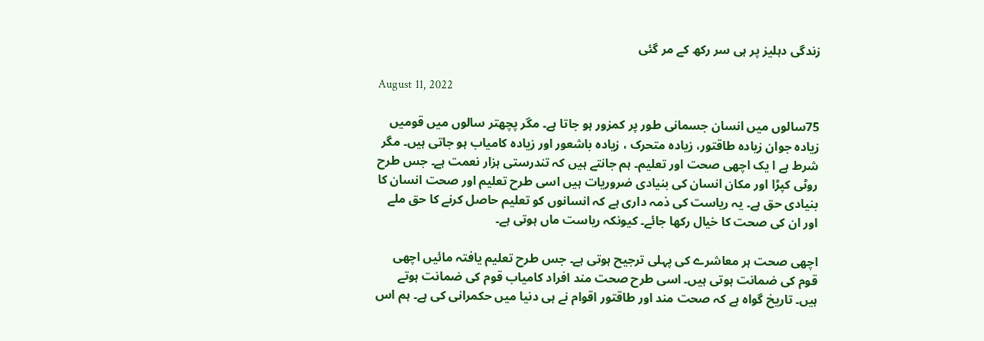زندگی دہلیز پر ہی سر رکھ کے مر گئی

August 11, 2022

75سالوں میں انسان جسمانی طور پر کمزور ہو جاتا ہے۔ مگر پچھتر سالوں میں قومیں زیادہ جوان زیادہ طاقتور، زیادہ متحرک ، زیادہ باشعور اور زیادہ کامیاب ہو جاتی ہیں۔ مگر شرط ہے ا یک اچھی صحت اور تعلیم۔ ہم جانتے ہیں کہ تندرستی ہزار نعمت ہے۔ جس طرح روٹی کپڑا اور مکان انسان کی بنیادی ضروریات ہیں اسی طرح تعلیم اور صحت انسان کا بنیادی حق ہے۔ یہ ریاست کی ذمہ داری ہے کہ انسانوں کو تعلیم حاصل کرنے کا حق ملے اور ان کی صحت کا خیال رکھا جائے۔ کیونکہ ریاست ماں ہوتی ہے۔

اچھی صحت ہر معاشرے کی پہلی ترجیح ہوتی ہے۔ جس طرح تعلیم یافتہ مائیں اچھی قوم کی ضمانت ہوتی ہیں۔ اسی طرح صحت مند افراد کامیاب قوم کی ضمانت ہوتے ہیں۔ تاریخ گواہ ہے کہ صحت مند اور طاقتور اقوام نے ہی دنیا میں حکمرانی کی ہے۔ ہم اس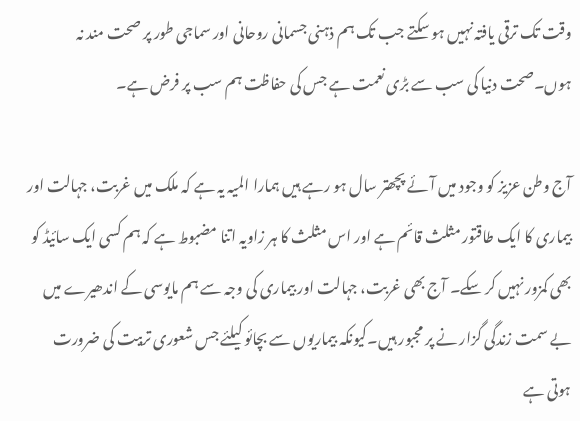وقت تک ترقی یافتہ نہیں ہو سکتے جب تک ہم ذہنی جسمانی روحانی اور سماجی طور پر صحت مند نہ ہوں۔صحت دنیا کی سب سے بڑی نعمت ہے جس کی حفاظت ہم سب پر فرض ہے۔

آج وطن عزیز کو وجود میں آئے پچھتر سال ہو رہے ہیں ہمارا المیہ یہ ہے کہ ملک میں غربت، جہالت اور بیماری کا ایک طاقتور مثلث قائم ہے اور اس مثلث کا ہر زاویہ اتنا مضبوط ہے کہ ہم کسی ایک سائیڈ کو بھی کمزور نہیں کر سکے۔ آج بھی غربت، جہالت اور بیماری کی وجہ سے ہم مایوسی کے اندھیرے میں بے سمت زندگی گزار نے پر مجبور ہیں۔کیونکہ بیماریوں سے بچائو کیلئے جس شعوری تربیت کی ضرورت ہوتی ہے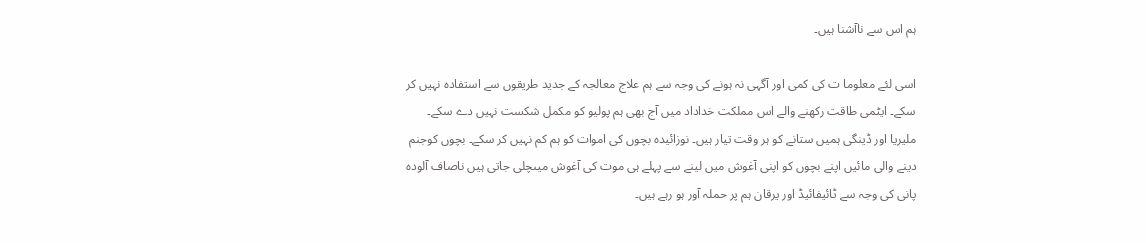ہم اس سے ناآشنا ہیں۔

اسی لئے معلوما ت کی کمی اور آگہی نہ ہونے کی وجہ سے ہم علاج معالجہ کے جدید طریقوں سے استفادہ نہیں کر سکے۔ ایٹمی طاقت رکھنے والے اس مملکت خداداد میں آج بھی ہم پولیو کو مکمل شکست نہیں دے سکے۔ ملیریا اور ڈینگی ہمیں ستانے کو ہر وقت تیار ہیں۔ نوزائیدہ بچوں کی اموات کو ہم کم نہیں کر سکے۔ بچوں کوجنم دینے والی مائیں اپنے بچوں کو اپنی آغوش میں لینے سے پہلے ہی موت کی آغوش میںچلی جاتی ہیں ناصاف آلودہ پانی کی وجہ سے ٹائیفائیڈ اور یرقان ہم پر حملہ آور ہو رہے ہیں۔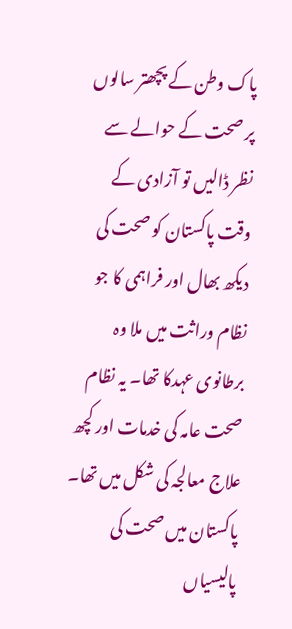پاک وطن کے پچھتر سالوں پر صحت کے حوالے سے نظر ڈالیں تو آزادی کے وقت پاکستان کو صحت کی دیکھ بھال اور فراہمی کا جو نظام وراثت میں ملا وہ برطانوی عہدکا تھا۔ یہ نظام صحت عامہ کی خدمات اور کچھ علاج معالجہ کی شکل میں تھا۔ پاکستان میں صحت کی پالیسیاں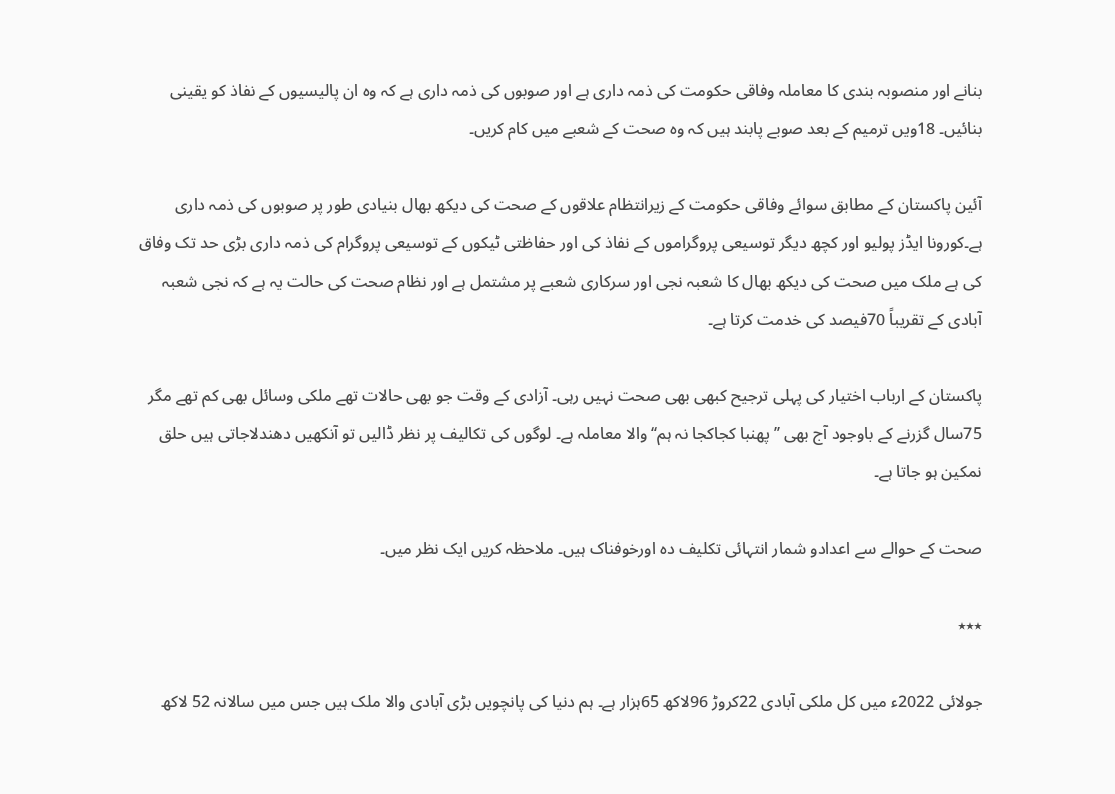بنانے اور منصوبہ بندی کا معاملہ وفاقی حکومت کی ذمہ داری ہے اور صوبوں کی ذمہ داری ہے کہ وہ ان پالیسیوں کے نفاذ کو یقینی بنائیں۔ 18ویں ترمیم کے بعد صوبے پابند ہیں کہ وہ صحت کے شعبے میں کام کریں۔

آئین پاکستان کے مطابق سوائے وفاقی حکومت کے زیرانتظام علاقوں کے صحت کی دیکھ بھال بنیادی طور پر صوبوں کی ذمہ داری ہے۔کورونا ایڈز پولیو اور کچھ دیگر توسیعی پروگراموں کے نفاذ کی اور حفاظتی ٹیکوں کے توسیعی پروگرام کی ذمہ داری بڑی حد تک وفاق کی ہے ملک میں صحت کی دیکھ بھال کا شعبہ نجی اور سرکاری شعبے پر مشتمل ہے اور نظام صحت کی حالت یہ ہے کہ نجی شعبہ آبادی کے تقریباً 70فیصد کی خدمت کرتا ہے۔

پاکستان کے ارباب اختیار کی پہلی ترجیح کبھی بھی صحت نہیں رہی۔ آزادی کے وقت جو بھی حالات تھے ملکی وسائل بھی کم تھے مگر 75سال گزرنے کے باوجود آج بھی ’’پھنبا کجاکجا نہ ہم‘‘ والا معاملہ ہے۔ لوگوں کی تکالیف پر نظر ڈالیں تو آنکھیں دھندلاجاتی ہیں حلق نمکین ہو جاتا ہے۔

صحت کے حوالے سے اعدادو شمار انتہائی تکلیف دہ اورخوفناک ہیں۔ ملاحظہ کریں ایک نظر میں۔

٭٭٭

جولائی 2022ء میں کل ملکی آبادی 22کروڑ 96لاکھ 65ہزار ہے۔ ہم دنیا کی پانچویں بڑی آبادی والا ملک ہیں جس میں سالانہ 52 لاکھ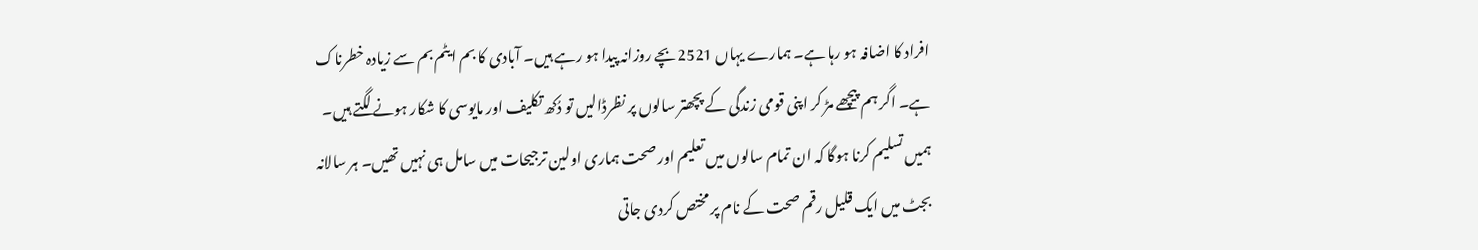افراد کا اضافہ ہو رہا ہے۔ ہمارے یہاں 2521بچے روزانہ پیدا ہو رہے ہیں۔ آبادی کا بم ایٹم بم سے زیادہ خطرناک ہے۔ اگر ہم پیچھے مڑ کر اپنی قومی زندگی کے پچھتر سالوں پر نظرڈالیں تو دُکھ تکلیف اور مایوسی کا شکار ہونے لگتے ہیں۔ ہمیں تسلیم کرنا ہوگا کہ ان تمام سالوں میں تعلیم اور صحت ہماری اولین ترجیحات میں سامل ہی نہیں تھیں۔ ہر سالانہ بجٹ میں ایک قلیل رقم صحت کے نام پر مختص کردی جاتی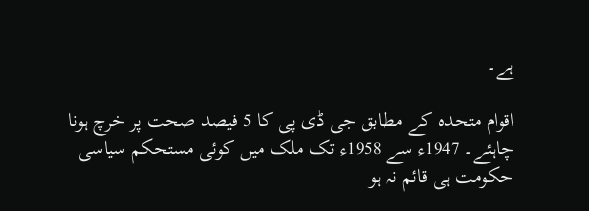ہے۔

اقوام متحدہ کے مطابق جی ڈی پی کا 5 فیصد صحت پر خرچ ہونا چاہئے۔ 1947ء سے 1958ء تک ملک میں کوئی مستحکم سیاسی حکومت ہی قائم نہ ہو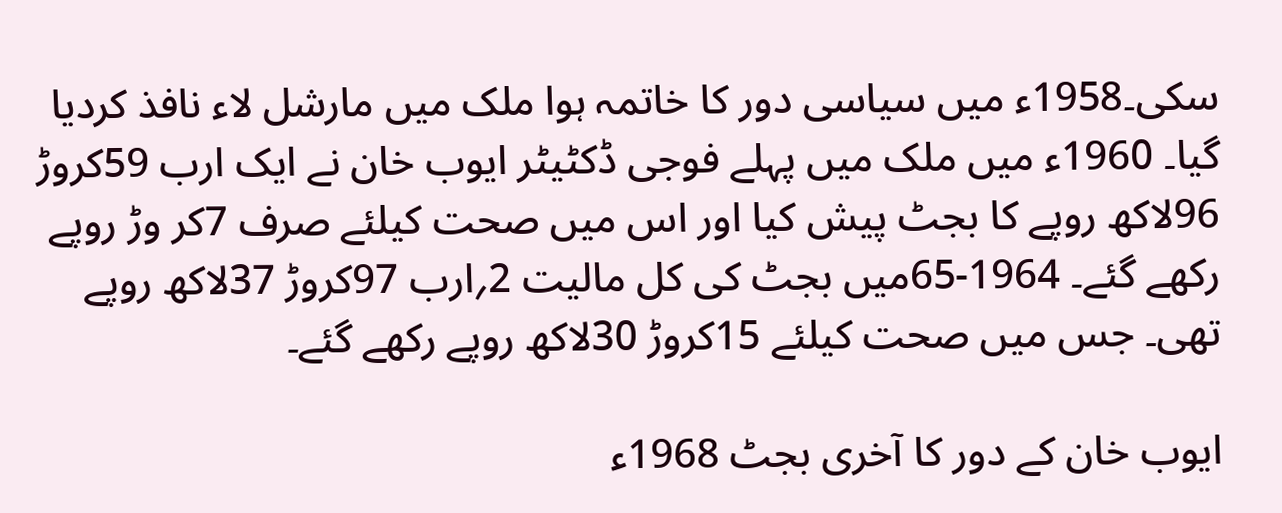سکی۔1958ء میں سیاسی دور کا خاتمہ ہوا ملک میں مارشل لاء نافذ کردیا گیا۔ 1960ء میں ملک میں پہلے فوجی ڈکٹیٹر ایوب خان نے ایک ارب 59کروڑ 96لاکھ روپے کا بجٹ پیش کیا اور اس میں صحت کیلئے صرف 7کر وڑ روپے رکھے گئے۔ 1964-65میں بجٹ کی کل مالیت 2؍ارب 97کروڑ 37لاکھ روپے تھی۔ جس میں صحت کیلئے 15کروڑ 30لاکھ روپے رکھے گئے۔

ایوب خان کے دور کا آخری بجٹ 1968ء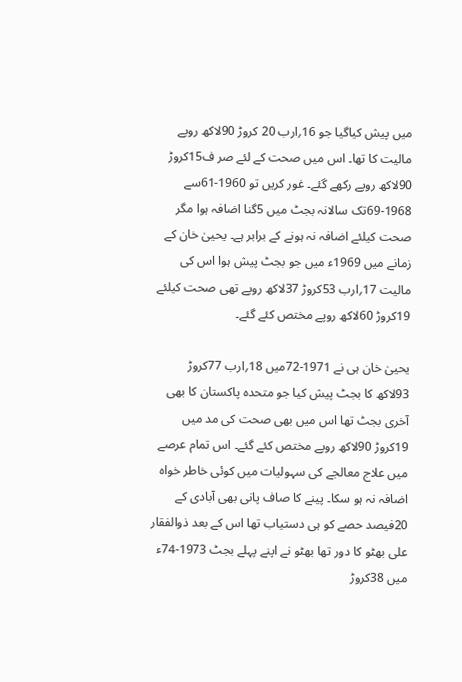میں پیش کیاگیا جو 16؍ارب 20 کروڑ 90لاکھ روپے مالیت کا تھا۔ اس میں صحت کے لئے صر ف15کروڑ 90لاکھ روپے رکھے گئے۔ غور کریں تو 1960-61سے 1968-69تک سالانہ بجٹ میں 5گنا اضافہ ہوا مگر صحت کیلئے اضافہ نہ ہونے کے برابر ہے۔ یحییٰ خان کے زمانے میں 1969ء میں جو بجٹ پیش ہوا اس کی مالیت 17؍ارب 53کروڑ 37لاکھ روپے تھی صحت کیلئے 19کروڑ 60لاکھ روپے مختص کئے گئے۔

یحییٰ خان ہی نے 1971-72میں 18؍ارب 77کروڑ 93لاکھ کا بجٹ پیش کیا جو متحدہ پاکستان کا بھی آخری بجٹ تھا اس میں بھی صحت کی مد میں 19کروڑ 90لاکھ روپے مختص کئے گئے۔ اس تمام عرصے میں علاج معالجے کی سہولیات میں کوئی خاطر خواہ اضافہ نہ ہو سکا۔ پینے کا صاف پانی بھی آبادی کے 20فیصد حصے کو ہی دستیاب تھا اس کے بعد ذوالفقار علی بھٹو کا دور تھا بھٹو نے اپنے پہلے بجٹ 1973-74ء میں 38کروڑ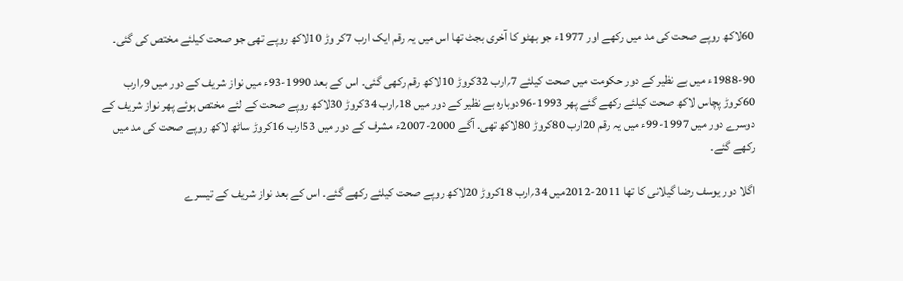60لاکھ روپے صحت کی مد میں رکھے اور 1977ء جو بھٹو کا آخری بجٹ تھا اس میں یہ رقم ایک ارب 7کر وڑ 10لاکھ روپے تھی جو صحت کیلئے مختص کی گئی۔

1988-90ء میں بے نظیر کے دور حکومت میں صحت کیلئے 7؍ارب 32کروڑ 10لاکھ رقم رکھی گئی۔ اس کے بعد 1990-93ء میں نواز شریف کے دور میں 9؍ارب 60کروڑ پچاس لاکھ صحت کیلئے رکھے گئے پھر 1993-96دوبارہ بے نظیر کے دور میں 18؍ارب 34کروڑ 30لاکھ روپے صحت کے لئے مختص ہوئے پھر نواز شریف کے دوسرے دور میں 1997-99ء میں یہ رقم 20ارب 80کروڑ 80لاکھ تھی۔ آگے 2000-2007ء مشرف کے دور میں 53ارب 16کروڑ ساٹھ لاکھ روپے صحت کی مد میں رکھے گئے۔

اگلا دور یوسف رضا گیلانی کا تھا 2011-2012میں 34؍ارب 18کروڑ 20لاکھ روپے صحت کیلئے رکھے گئے۔ اس کے بعد نواز شریف کے تیسرے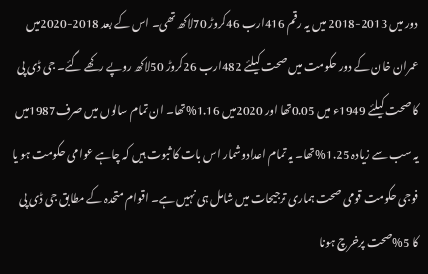دور میں 2013-2018 میں یہ رقم 416ارب 46کروڑ 70لاکھ تھی۔ اس کے بعد 2018-2020میں عمران خان کے دور حکومت میں صحت کیلئے 482ارب 26کروڑ 50لاکھ روپے رکھے گئے۔ جی ڈی پی کا صحت کیلئے 1949ء میں 0.05تھا اور 2020میں 1.16%تھا۔ ان تمام سالوں میں صرف1987میں یہ سب سے زیادہ 1.25%تھا۔ یہ تمام اعدادوشمار اس بات کا ثبوت ہیں کہ چاہے عوامی حکومت ہو یا فوجی حکومت قومی صحت ہماری ترجیحات میں شامل ہی نہیں ہے۔ اقوام متحدہ کے مطابق جی ڈی پی کا 5%صحت پرخرچ ہونا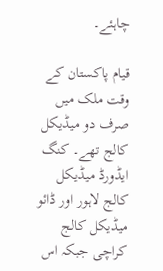چاہئے۔

قیام پاکستان کے وقت ملک میں صرف دو میڈیکل کالج تھے۔ کنگ ایڈورڈ میڈیکل کالج لاہور اور ڈائو میڈیکل کالج کراچی جبکہ اس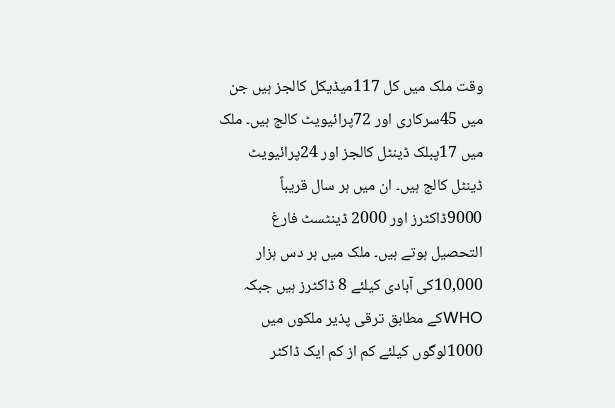وقت ملک میں کل 117میڈیکل کالجز ہیں جن میں 45سرکاری اور 72پرائیویٹ کالج ہیں۔ ملک میں 17پبلک ڈینٹل کالجز اور 24پرائیویٹ ڈینٹل کالج ہیں۔ ان میں ہر سال قریباً 9000ڈاکٹرز اور 2000 ڈینٹسٹ فارغ التحصیل ہوتے ہیں۔ ملک میں ہر دس ہزار 10,000کی آبادی کیلئے 8 ڈاکٹرز ہیں جبکہ WHOکے مطابق ترقی پذیر ملکوں میں 1000لوگوں کیلئے کم از کم ایک ڈاکٹر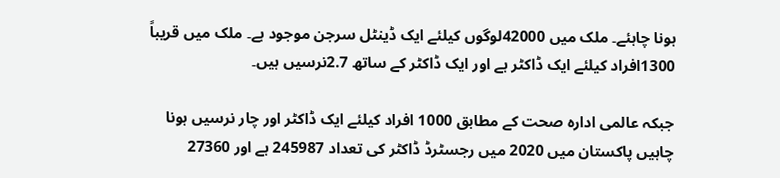ہونا چاہئے۔ ملک میں 42000لوگوں کیلئے ایک ڈینٹل سرجن موجود ہے۔ ملک میں قریباً 1300افراد کیلئے ایک ڈاکٹر ہے اور ایک ڈاکٹر کے ساتھ 2.7نرسیں ہیں۔

جبکہ عالمی ادارہ صحت کے مطابق 1000 افراد کیلئے ایک ڈاکٹر اور چار نرسیں ہونا چاہیں پاکستان میں 2020 میں رجسٹرڈ ڈاکٹر کی تعداد 245987 ہے اور 27360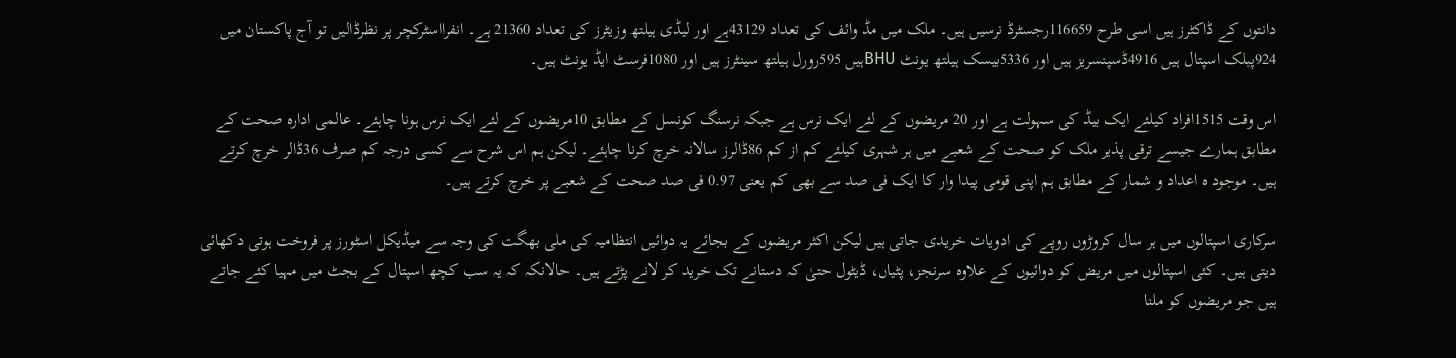دانتوں کے ڈاکٹرز ہیں اسی طرح 116659رجسٹرڈ نرسیں ہیں۔ ملک میں مڈ وائف کی تعداد 43129ہے اور لیڈی ہیلتھ وزیٹرز کی تعداد 21360 ہے۔ انفرااسٹرکچر پر نظرڈالیں تو آج پاکستان میں 924پبلک اسپتال ہیں 4916ڈسپنسریز ہیں اور 5336بیسک ہیلتھ یونٹ BHUہیں 595رورل ہیلتھ سینٹرز ہیں اور 1080فرسٹ ایڈ یونٹ ہیں۔

اس وقت 1515افراد کیلئے ایک بیڈ کی سہولت ہے اور 20 مریضوں کے لئے ایک نرس ہے جبکہ نرسنگ کونسل کے مطابق 10مریضوں کے لئے ایک نرس ہونا چاہئے۔ عالمی ادارہ صحت کے مطابق ہمارے جیسے ترقی پذیر ملک کو صحت کے شعبے میں ہر شہری کیلئے کم از کم 86ڈالرز سالانہ خرچ کرنا چاہئے۔ لیکن ہم اس شرح سے کسی درجہ کم صرف 36ڈالر خرچ کرتے ہیں۔ موجود ہ اعداد و شمار کے مطابق ہم اپنی قومی پیدا وار کا ایک فی صد سے بھی کم یعنی 0.97 فی صد صحت کے شعبے پر خرچ کرتے ہیں۔

سرکاری اسپتالوں میں ہر سال کروڑوں روپے کی ادویات خریدی جاتی ہیں لیکن اکثر مریضوں کے بجائے یہ دوائیں انتظامیہ کی ملی بھگت کی وجہ سے میڈیکل اسٹورز پر فروخت ہوتی دکھائی دیتی ہیں۔ کئی اسپتالوں میں مریض کو دوائیوں کے علاوہ سرنجز، پٹیاں، ڈیٹول حتیٰ کہ دستانے تک خرید کر لانے پڑتے ہیں۔ حالانکہ کہ یہ سب کچھ اسپتال کے بجٹ میں مہیا کئے جاتے ہیں جو مریضوں کو ملنا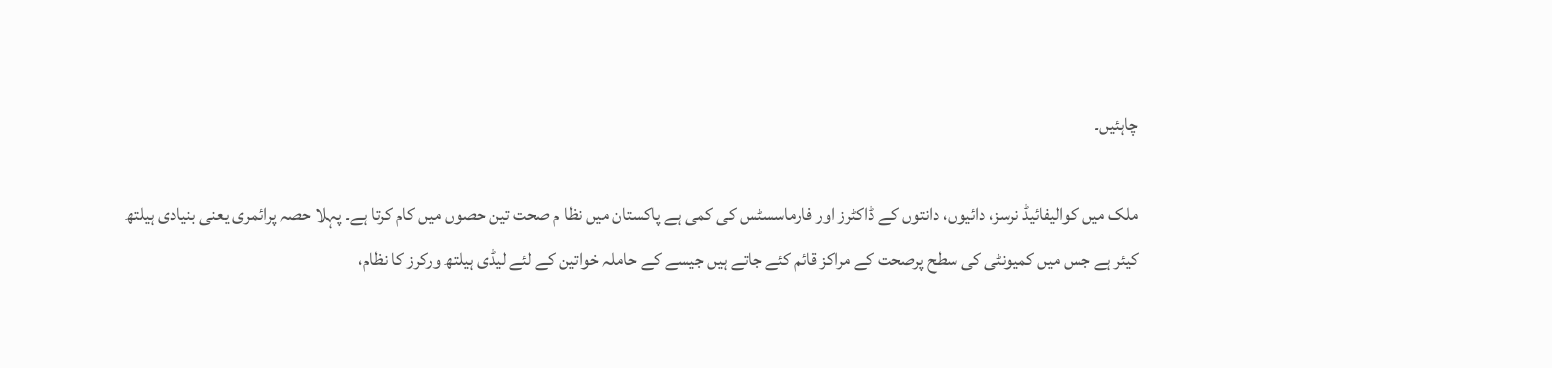چاہئیں۔

ملک میں کوالیفائیڈ نرسز، دائیوں، دانتوں کے ڈاکٹرز اور فارماسسٹس کی کمی ہے پاکستان میں نظا م صحت تین حصوں میں کام کرتا ہے۔ پہلا حصہ پرائمری یعنی بنیادی ہیلتھ کیئر ہے جس میں کمیونٹی کی سطح پرصحت کے مراکز قائم کئے جاتے ہیں جیسے کے حاملہ خواتین کے لئے لیڈی ہیلتھ ورکرز کا نظام،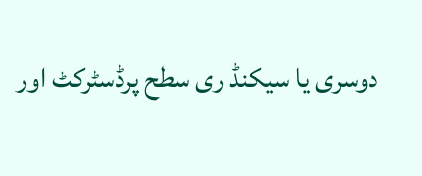دوسری یا سیکنڈ ری سطح پرڈسٹرکٹ اور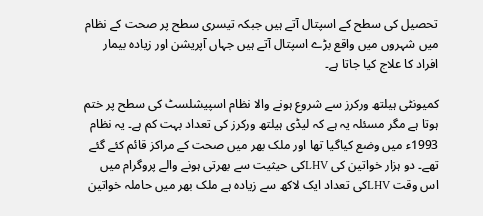تحصیل کی سطح کے اسپتال آتے ہیں جبکہ تیسری سطح پر صحت کے نظام میں شہروں میں واقع بڑے اسپتال آتے ہیں جہاں آپریشن اور زیادہ بیمار افراد کا علاج کیا جاتا ہے۔

کمیونٹی ہیلتھ ورکرز سے شروع ہونے والا نظام اسپیشلسٹ کی سطح پر ختم ہوتا ہے مگر مسئلہ یہ ہے کہ لیڈی ہیلتھ ورکرز کی تعداد بہت کم ہے۔ یہ نظام 1993ء میں وضع کیاگیا تھا اور ملک بھر میں صحت کے مراکز قائم کئے گئے تھے۔ دو ہزار خواتین کی LHVکی حیثیت سے بھرتی ہونے والے پروگرام میں اس وقت LHVکی تعداد ایک لاکھ سے زیادہ ہے ملک بھر میں حاملہ خواتین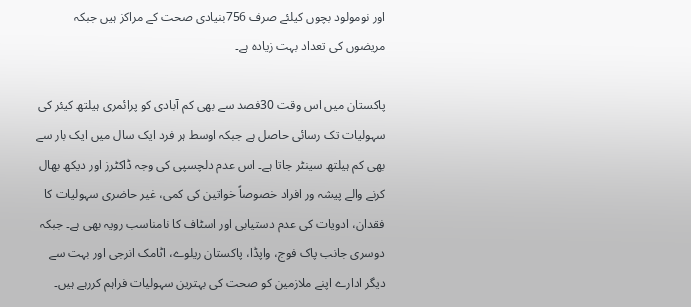اور نومولود بچوں کیلئے صرف 756بنیادی صحت کے مراکز ہیں جبکہ مریضوں کی تعداد بہت زیادہ ہے۔

پاکستان میں اس وقت 30فصد سے بھی کم آبادی کو پرائمری ہیلتھ کیئر کی سہولیات تک رسائی حاصل ہے جبکہ اوسط ہر فرد ایک سال میں ایک بار سے بھی کم ہیلتھ سینٹر جاتا ہے۔ اس عدم دلچسپی کی وجہ ڈاکٹرز اور دیکھ بھال کرنے والے پیشہ ور افراد خصوصاً خواتین کی کمی، غیر حاضری سہولیات کا فقدان، ادویات کی عدم دستیابی اور اسٹاف کا نامناسب رویہ بھی ہے۔ جبکہ دوسری جانب پاک فوج، واپڈا، پاکستان ریلوے، اٹامک انرجی اور بہت سے دیگر ادارے اپنے ملازمین کو صحت کی بہترین سہولیات فراہم کررہے ہیں۔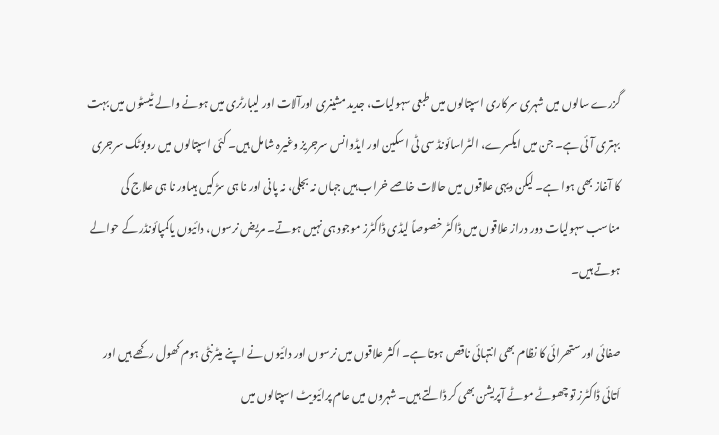گزرے سالوں میں شہری سرکاری اسپتالوں میں طبعی سہولیات، جدید مشینری اورآلات اور لیبارٹری میں ہونے والے ٹیسٹوں میں بہت بہتری آئی ہے۔ جن میں ایکسرے، الٹراسائونڈ سی ٹی اسکین اور ایڈوانس سرجریز وغیرہ شامل ہیں۔ کئی اسپتالوں میں روبوٹک سرجری کا آغاز بھی ہوا ہے۔ لیکن دیہی علاقوں میں حالات خاصے خراب ہیں جہاں نہ بجلی، نہ پانی اور نا ہی سڑکیں ہیںاور نا ہی علاج کی مناسب سہولیات دور دراز علاقوں میں ڈاکٹر خصوصاً لیڈی ڈاکٹرز موجود ہی نہیں ہوتے۔ مریض نرسوں، دائیوں یاکمپائونڈر کے حوالے ہوتے ہیں۔

صفائی اور ستھرائی کا نظام بھی انتہائی ناقص ہوتا ہے۔ اکثر علاقوں میں نرسوں اور دائیوں نے اپنے میٹرنٹی ہوم کھول رکھے ہیں اور اَتائی ڈاکٹرز تو چھوٹے موٹے آپریشن بھی کر ڈالتے ہیں۔ شہروں میں عام پرائیویٹ اسپتالوں میں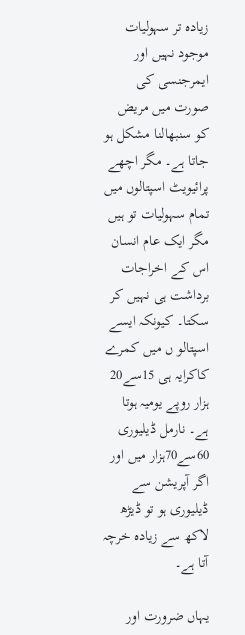زیادہ تر سہولیات موجود نہیں اور ایمرجنسی کی صورت میں مریض کو سنبھالنا مشکل ہو جاتا ہے۔ مگر اچھے پرائیویٹ اسپتالوں میں تمام سہولیات تو ہیں مگر ایک عام انسان اس کے اخراجات برداشت ہی نہیں کر سکتا۔ کیونکہ ایسے اسپتالو ں میں کمرے کاکرایہ ہی 15سے20 ہزار روپے یومیہ ہوتا ہے۔ نارمل ڈیلیوری 60سے70ہزار میں اور اگر آپریشن سے ڈیلیوری ہو تو ڈیڑھ لاکھ سے زیادہ خرچہ آتا ہے۔

یہاں ضرورت اور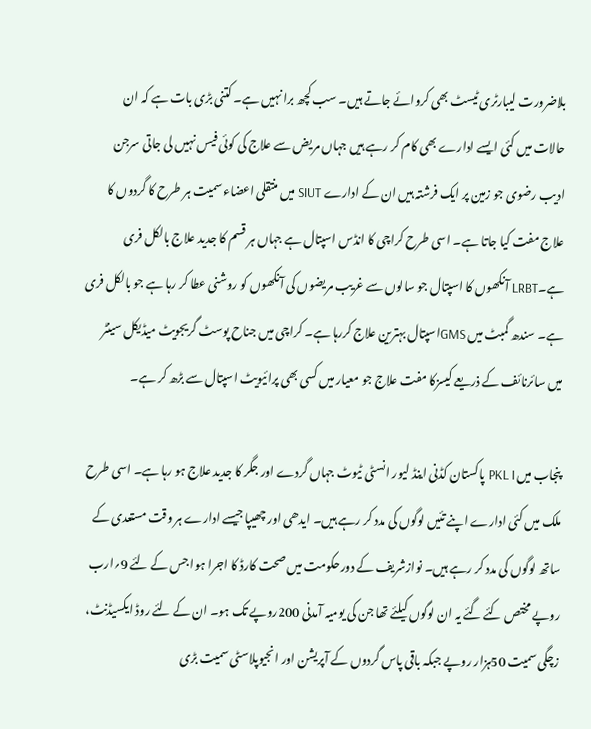بلاضرورت لیبارٹری ٹیسٹ بھی کروائے جاتے ہیں۔ سب کچھ برا نہیں ہے۔ کتنی بڑی بات ہے کہ ان حالات میں کئی ایسے ادارے بھی کام کر رہے ہیں جہاں مریض سے علاج کی کوئی فیس نہیں لی جاتی سرجن ادیب رضوی جو زمین پر ایک فرشتہ ہیں ان کے ادارے SIUT میں منتقلی اعضاء سمیت ہر طرح کا گردوں کا علاج مفت کیا جاتا ہے۔ اسی طرح کراچی کا انڈس اسپتال ہے جہاں ہر قسم کا جدید علاج بالکل فری ہے۔LRBT آنکھوں کا اسپتال جو سالوں سے غریب مریضوں کی آنکھوں کو روشنی عطا کر رہا ہے جو بالکل فری ہے۔ سندھ گمبٹ میں GMSاسپتال بہترین علاج کررہا ہے۔ کراچی میں جناح پوسٹ گریجویٹ میڈیکل سینٹر میں سائرنائف کے ذریعے کیسزکا مفت علاج جو معیار میں کسی بھی پرائیویٹ اسپتال سے بڑھ کر ہے۔

پنجاب میں PKL I پاکستان کڈنی اینڈ لیور انسٹی ٹیوٹ جہاں گردے اور جگر کا جدید علاج ہو رہا ہے۔ اسی طرح ملک میں کئی ادارے اپنے تئیں لوگوں کی مدد کر رہے ہیں۔ ایدھی اور چھیپا جیسے ادارے ہر وقت مستعدی کے ساتھ لوگوں کی مدد کر رہے ہیں۔ نوازشریف کے دورحکومت میں صحت کارڈ کا اجرا ہوا جس کے لئے 9؍ارب روپے مختص کئے گئے یہ ان لوگوں کیلئے تھا جن کی یومیہ آمدنی 200روپے تک ہو۔ ان کے لئے روڈ ایکسیڈنٹ، زچگی سمیت 50ہزار روپے جبکہ باقی پاس گردوں کے آپریشن اور انجیوپلاسٹی سمیت بڑی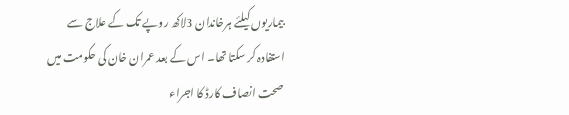بیماریوں کیلئے ہرخاندان 3لاکھ روپے تک کے علاج سے استفادہ کر سکتا تھا۔ اس کے بعد عمران خان کی حکومت میں صحت انصاف کارڈ کا اجراء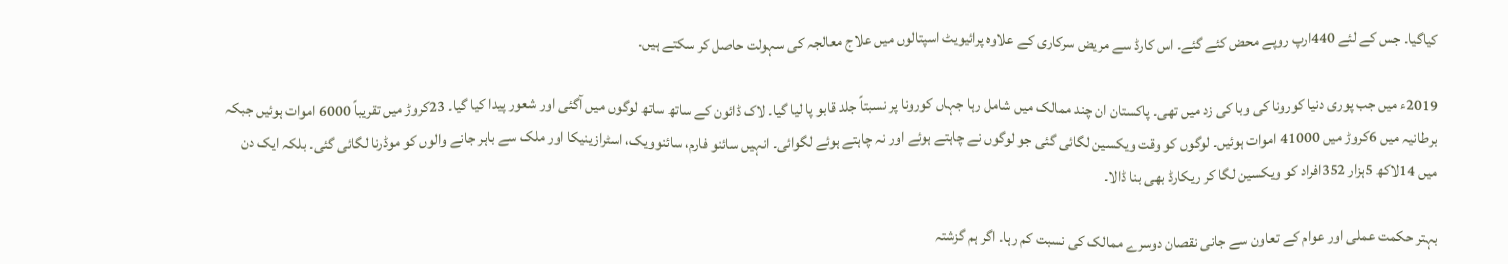کیاگیا۔ جس کے لئے 440ارپ روپے محض کئے گئے۔ اس کارڈ سے مریض سرکاری کے علاوہ پرائیویٹ اسپتالوں میں علاج معالجہ کی سہولت حاصل کر سکتے ہیں۔

2019ء میں جب پوری دنیا کورونا کی وبا کی زد میں تھی۔ پاکستان ان چند ممالک میں شامل رہا جہاں کورونا پر نسبتاً جلد قابو پا لیا گیا۔ لاک ڈائون کے ساتھ ساتھ لوگوں میں آگئی اور شعور پیدا کیا گیا۔ 23کروڑ میں تقریباً 6000 اموات ہوئیں جبکہ برطانیہ میں 6کروڑ میں 41000 اموات ہوئیں۔ لوگوں کو وقت ویکسین لگائی گئی جو لوگوں نے چاہتے ہوئے اور نہ چاہتے ہوئے لگوائی۔ انہیں سائنو فارم، سائنوویک، اسٹرازینیکا اور ملک سے باہر جانے والوں کو موڈرنا لگائی گئی۔ بلکہ ایک دن میں 14لاکھ 5ہزار 352افراد کو ویکسین لگا کر ریکارڈ بھی بنا ڈالا۔

بہتر حکمت عملی اور عوام کے تعاون سے جانی نقصان دوسرے ممالک کی نسبت کم رہا۔ اگر ہم گزشتہ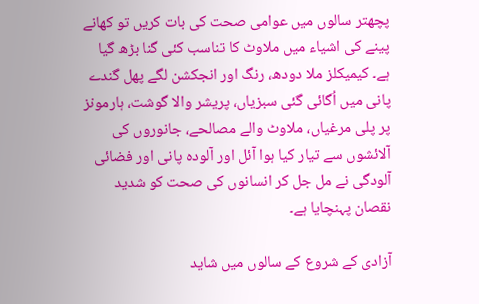پچھتر سالوں میں عوامی صحت کی بات کریں تو کھانے پینے کی اشیاء میں ملاوٹ کا تناسب کئی گنا بڑھ گیا ہے۔ کیمیکلز ملا دودھ، رنگ اور انجکشن لگے پھل گندے پانی میں اُگائی گئی سبزیاں، پریشر والا گوشت، ہارمونز پر پلی مرغیاں، ملاوٹ والے مصالحے، جانوروں کی آلائشوں سے تیار کیا ہوا آئل اور آلودہ پانی اور فضائی آلودگی نے مل جل کر انسانوں کی صحت کو شدید نقصان پہنچایا ہے۔

آزادی کے شروع کے سالوں میں شاید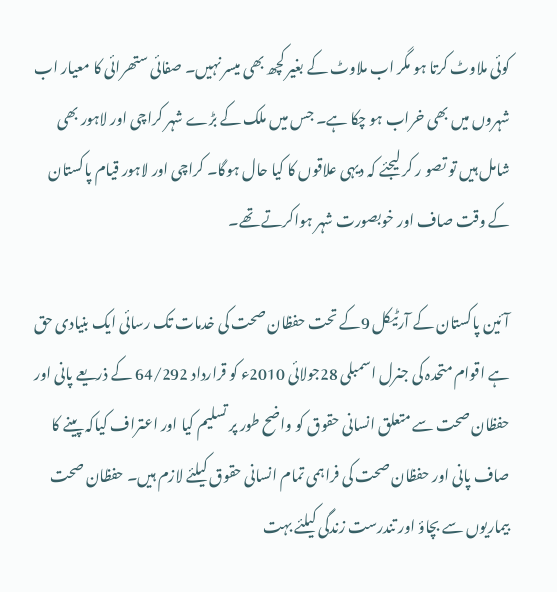کوئی ملاوٹ کرتا ہو مگر اب ملاوٹ کے بغیر کچھ بھی میسر نہیں۔ صفائی ستھرائی کا معیار اب شہروں میں بھی خراب ہو چکا ہے۔ جس میں ملک کے بڑے شہر کراچی اور لاہور بھی شامل ہیں تو تصو ر کر لیجئے کہ دیہی علاقوں کا کیا حال ہوگا۔ کراچی اور لاہور قیام پاکستان کے وقت صاف اور خوبصورت شہر ہواکرتے تھے۔

آئین پاکستان کے آرٹیکل 9کے تحت حفظان صحت کی خدمات تک رسائی ایک بنیادی حق ہے اقوام متحدہ کی جنرل اسمبلی 28جولائی 2010ء کو قرارداد 64/292 کے ذریعے پانی اور حفظان صحت سے متعلق انسانی حقوق کو واضح طور پر تسلیم کیا اور اعتراف کیاکہ پینے کا صاف پانی اور حفظان صحت کی فراہمی تمام انسانی حقوق کیلئے لازم ہیں۔ حفظان صحت بیماریوں سے بچاؤ اور تندرست زندگی کیلئے بہت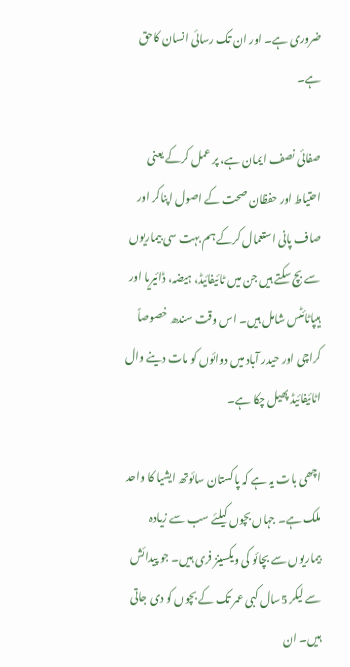ضروری ہے۔ اور ان تک رسائی انسان کاحق ہے۔

صفائی نصف ایمان ہے، پر عمل کرکے یعنی احتیاط اور حفظان صحت کے اصول اپناکر اور صاف پانی استعمال کرکے ہم بہت سی بیماریوں سے بچ سکتے ہیں جن میں ٹائیفائیڈ، ہیضہ، ڈائیریا اور ہیپاٹائٹس شامل ہیں۔ اس وقت سندھ خصوصاً کراچی اور حیدر آباد میں دوائوں کو مات دینے وال اٹائیفائیڈ پھیل چکا ہے۔

اچھی بات یہ ہے کہ پاکستان سائوتھ ایشیا کا واحد ملک ہے۔ جہاں بچوں کیلئے سب سے زیادہ بیماریوں سے بچائو کی ویکسینز فری ہیں۔ جو پیدائش سے لیکر 5سال کبی عمر تک کے بچوں کو دی جاتی ہیں۔ ان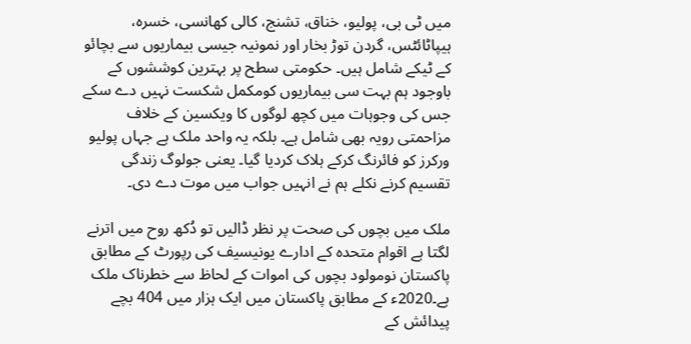میں ٹی بی، پولیو، خناق، تشنج، کالی کھانسی، خسرہ، ہیپاٹائٹس، گردن توڑ بخار اور نمونیہ جیسی بیماریوں سے بچائو کے ٹیکے شامل ہیں۔ حکومتی سطح پر بہترین کوششوں کے باوجود ہم بہت سی بیماریوں کومکمل شکست نہیں دے سکے جس کی وجوہات میں کچھ لوگوں کا ویکسین کے خلاف مزاحمتی رویہ بھی شامل ہے۔ بلکہ یہ واحد ملک ہے جہاں پولیو ورکرز کو فائرنگ کرکے ہلاک کردیا گیا۔ یعنی جولوگ زندگی تقسیم کرنے نکلے ہم نے انہیں جواب میں موت دے دی۔

ملک میں بچوں کی صحت پر نظر ڈالیں تو دُکھ روح میں اترنے لگتا ہے اقوام متحدہ کے ادارے یونیسیف کی رپورٹ کے مطابق پاکستان نومولود بچوں کی اموات کے لحاظ سے خطرناک ملک ہے۔2020ء کے مطابق پاکستان میں ایک ہزار میں 404 بچے پیدائش کے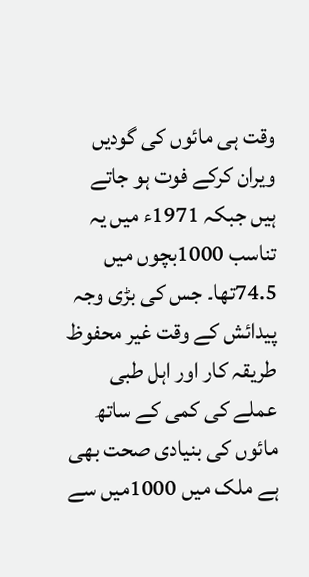وقت ہی مائوں کی گودیں ویران کرکے فوت ہو جاتے ہیں جبکہ 1971ء میں یہ تناسب 1000بچوں میں 74.5تھا۔ جس کی بڑی وجہ پیدائش کے وقت غیر محفوظ طریقہ کار اور اہل طبی عملے کی کمی کے ساتھ مائوں کی بنیادی صحت بھی ہے ملک میں 1000میں سے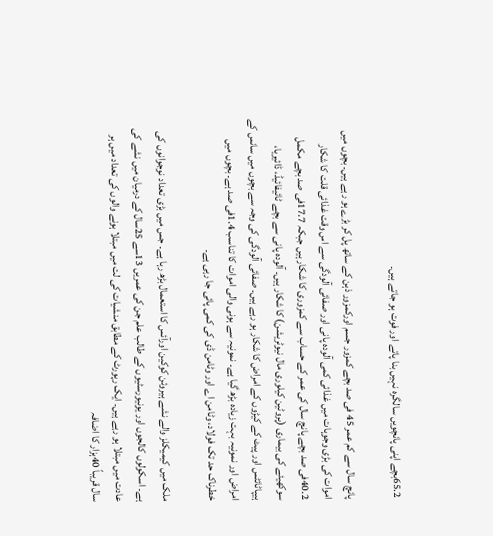65.2بچے اپنی پانچویں سالگرہ نہیں بنا پاتے اور فوت ہو جاتے ہیں۔

پانچ سال سے کم عمر 45 فی صد بچے کمزور جسم اورکمزور ذہن کے ساتھ پل کر بڑے ہو رہے ہیں۔ بچوں میں اموات کی بڑی وجوہات میں غذائی کمی آلودہ پانی اور صفائی آلودگی سے اس وقت غذائی قلت کا شکار 40.2فی صد بچے پانچ سال کی عمر کے حساب سے کمزوری کا شکار ہیں جبکہ 17.7فی صد بچے مکمل سوکھیئے کی بیماری (پروٹین کیلوری مال نیوٹریشن) کا شکار ہیں۔ آلودہ پانی سے بچے ٹائیفائیڈ، ڈائیریا، ہیپاٹائٹس اور پیٹ کے کیڑوں کے امراض کا شکار ہو رہے ہیں۔ صفائی آلودگی کی وجہ سے بچوں میں سانس کے امراض اور نمونیہ بہت زیادہ بڑھ گیا ہے۔ نمونیہ سے ہونی والی اموات کا تناسب 1.4فی صد ہے۔ بچوں میں خطرناک حد تک فولاد، وٹامن اے اور وٹامن ڈی کی کمی پائی جا رہی ہے۔

ملک میں کیمیکلز والے نشے ہیروئن کوکین اورآئس کا استعمال بڑھ رہا ہے۔ جس میں بڑی تعداد نوجوانوں کی ہے۔ اسکولوں کالجوں اور یونیورسٹیوں کے طالب علم جن کی عمریں 13سے 25سال کے درمیان میں نشے کی عادت میں مبتلا ہو رہے ہیں۔ ایک رپورٹ کے مطابق منشیات کی لت میں مبتلا ہونے والوں کی تعداد میں ہر سال قریباً 40ہزار کا اضافہ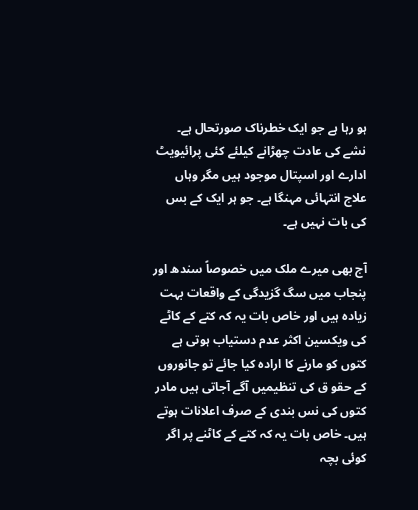ہو رہا ہے جو ایک خطرناک صورتحال ہے۔ نشے کی عادت چھڑانے کیلئے کئی پرائیویٹ ادارے اور اسپتال موجود ہیں مگر وہاں علاج انتہائی مہنگا ہے۔ جو ہر ایک کے بس کی بات نہیں ہے۔

آج بھی میرے ملک میں خصوصاً سندھ اور پنجاب میں سگ گزیدگی کے واقعات بہت زیادہ ہیں اور خاص بات یہ کہ کتے کے کاٹے کی ویکسین اکثر عدم دستیاب ہوتی ہے کتوں کو مارنے کا ارادہ کیا جائے تو جانوروں کے حقو ق کی تنظیمیں آگے آجاتی ہیں مادر کتوں کی نس بندی کے صرف اعلانات ہوتے ہیں۔ خاص بات یہ کہ کتے کے کاٹنے پر اگر کوئی بچہ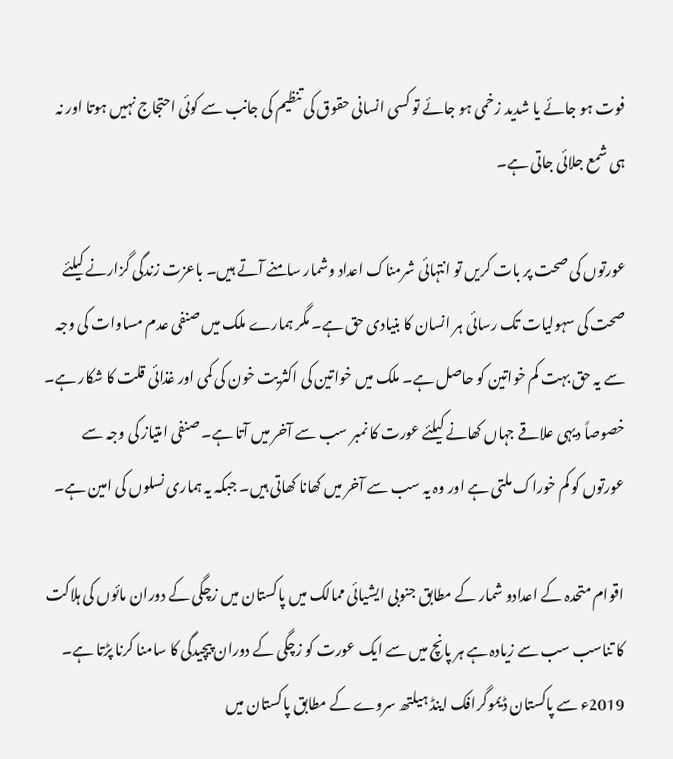فوت ہو جائے یا شدید زخمی ہو جائے تو کسی انسانی حقوق کی تنظیم کی جانب سے کوئی احتجاج نہیں ہوتا اور نہ ہی شمع جلائی جاتی ہے۔

عورتوں کی صحت پر بات کریں تو انتہائی شرمناک اعداد وشمار سامنے آتے ہیں۔ باعزت زندگی گزارنے کیلئے صحت کی سہولیات تک رسائی ہر انسان کا بنیادی حق ہے۔ مگر ہمارے ملک میں صنفی عدم مساوات کی وجہ سے یہ حق بہت کم خواتین کو حاصل ہے۔ ملک میں خواتین کی اکثریت خون کی کمی اور غذائی قلت کا شکار ہے۔ خصوصاً دیہی علاقے جہاں کھانے کیلئے عورت کا نمبر سب سے آخر میں آتا ہے۔ صنفی امتیاز کی وجہ سے عورتوں کو کم خوراک ملتی ہے اور وہ یہ سب سے آخر میں کھانا کھاتی ہیں۔ جبکہ یہ ہماری نسلوں کی امین ہے۔

اقوام متحدہ کے اعدادو شمار کے مطابق جنوبی ایشیائی ممالک میں پاکستان میں زچگی کے دوران مائوں کی ہلاکت کا تناسب سب سے زیادہ ہے ہر پانچ میں سے ایک عورت کو زچگی کے دوران پیچیدگی کا سامنا کرنا پڑتا ہے۔ 2019ء سے پاکستان ڈیموگرافک اینڈ ہیلتھ سروے کے مطابق پاکستان میں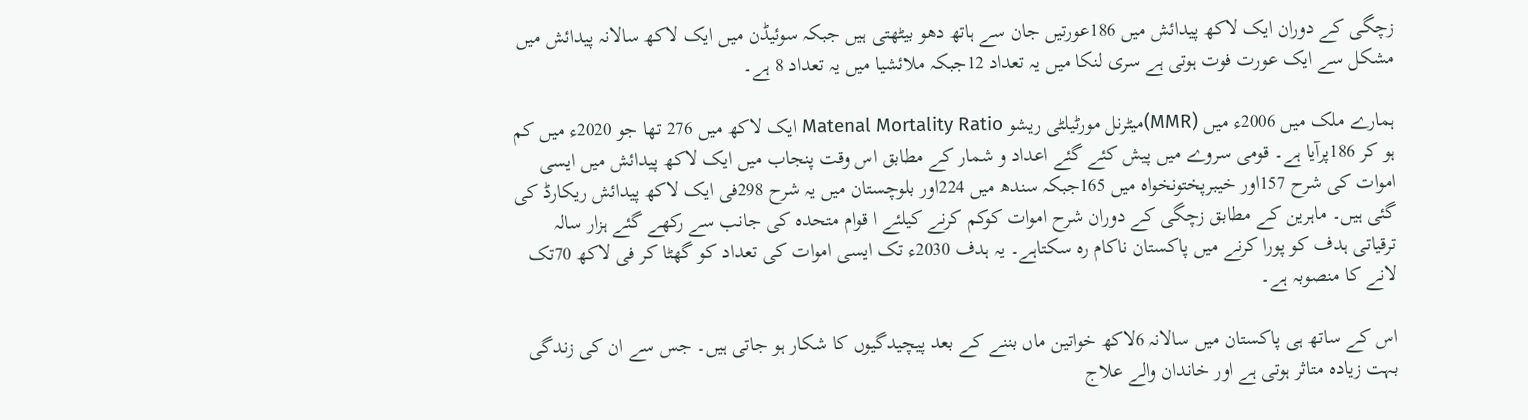زچگی کے دوران ایک لاکھ پیدائش میں 186عورتیں جان سے ہاتھ دھو بیٹھتی ہیں جبکہ سوئیڈن میں ایک لاکھ سالانہ پیدائش میں مشکل سے ایک عورت فوت ہوتی ہے سری لنکا میں یہ تعداد 12جبکہ ملائشیا میں یہ تعداد 8 ہے۔

ہمارے ملک میں 2006ء میں (MMR)میٹرنل مورٹیلٹی ریشو Matenal Mortality Ratio ایک لاکھ میں 276 تھا جو 2020ء میں کم ہو کر 186پرآیا ہے۔ قومی سروے میں پیش کئے گئے اعداد و شمار کے مطابق اس وقت پنجاب میں ایک لاکھ پیدائش میں ایسی اموات کی شرح 157اور خیبرپختونخواہ میں 165جبکہ سندھ میں 224اور بلوچستان میں یہ شرح 298فی ایک لاکھ پیدائش ریکارڈ کی گئی ہیں۔ ماہرین کے مطابق زچگی کے دوران شرح اموات کوکم کرنے کیلئے ا قوام متحدہ کی جانب سے رکھے گئے ہزار سالہ ترقیاتی ہدف کو پورا کرنے میں پاکستان ناکام رہ سکتاہے۔ یہ ہدف 2030ء تک ایسی اموات کی تعداد کو گھٹا کر فی لاکھ 70تک لانے کا منصوبہ ہے۔

اس کے ساتھ ہی پاکستان میں سالانہ 6لاکھ خواتین ماں بننے کے بعد پیچیدگیوں کا شکار ہو جاتی ہیں۔ جس سے ان کی زندگی بہت زیادہ متاثر ہوتی ہے اور خاندان والے علاج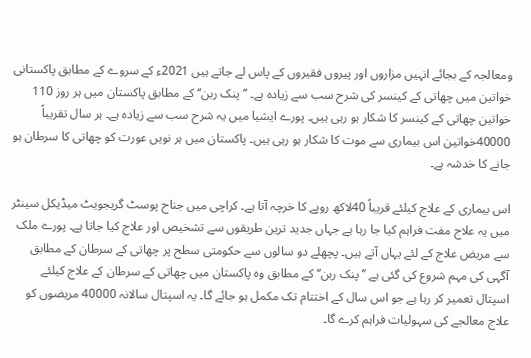ومعالجہ کے بجائے انہیں مزاروں اور پیروں فقیروں کے پاس لے جاتے ہیں 2021ء کے سروے کے مطابق پاکستانی خواتین میں چھاتی کے کینسر کی شرح سب سے زیادہ ہے۔ ’’پنک ربن‘‘ کے مطابق پاکستان میں ہر روز 110 خواتین چھاتی کے کینسر کا شکار ہو رہی ہیں۔ پورے ایشیا میں یہ شرح سب سے زیادہ ہے۔ ہر سال تقریباً 40000خواتین اس بیماری سے موت کا شکار ہو رہی ہیں۔ پاکستان میں ہر نویں عورت کو چھاتی کا سرطان ہو جانے کا خدشہ ہے۔

اس بیماری کے علاج کیلئے قریباً 40لاکھ روپے کا خرچہ آتا ہے۔ کراچی میں جناح پوسٹ گریجویٹ میڈیکل سینٹر میں یہ علاج مفت فراہم کیا جا رہا ہے جہاں جدید ترین طریقوں سے تشخیص اور علاج کیا جاتا ہے۔ پورے ملک سے مریض علاج کے لئے یہاں آتے ہیں۔ پچھلے دو سالوں سے حکومتی سطح پر چھاتی کے سرطان کے مطابق آگہی کی مہم شروع کی گئی ہے ’’پنک ربن‘‘ کے مطابق وہ پاکستان میں چھاتی کے سرطان کے علاج کیلئے اسپتال تعمیر کر رہا ہے جو اس سال کے اختتام تک مکمل ہو جائے گا۔ یہ اسپتال سالانہ 40000 مریضوں کو علاج معالجے کی سہولیات فراہم کرے گا۔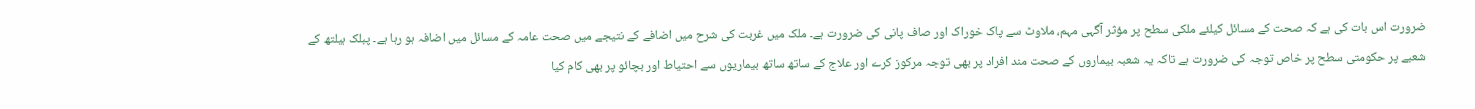ضرورت اس بات کی ہے کہ صحت کے مسائل کیلئے ملکی سطح پر مؤثر آگہی مہم، ملاوٹ سے پاک خوراک اور صاف پانی کی ضرورت ہے۔ ملک میں غربت کی شرح میں اضافے کے نتیجے میں صحت عامہ کے مسائل میں اضافہ ہو رہا ہے۔ پبلک ہیلتھ کے شعبے پر حکومتی سطح پر خاص توجہ کی ضرورت ہے تاکہ یہ شعبہ بیماروں کے صحت مند افراد پر بھی توجہ مرکوز کرے اور علاج کے ساتھ ساتھ بیماریوں سے احتیاط اور بچائو پر بھی کام کیا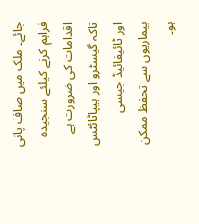جائے۔ ملک میں صاف پانی فراہم کرنے کیلئے سنجیدہ اقدامات کی ضرورت ہے تاکہ گیسٹرو اور ہیپاٹائٹس اور ٹائیفائیڈ جیسی بیماریوں سے تحفظ ممکن ہو۔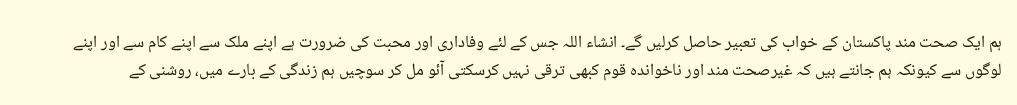ہم ایک صحت مند پاکستان کے خواب کی تعبیر حاصل کرلیں گے۔ انشاء اللہ جس کے لئے وفاداری اور محبت کی ضرورت ہے اپنے ملک سے اپنے کام سے اور اپنے لوگوں سے کیونکہ ہم جانتے ہیں کہ غیرصحت مند اور ناخواندہ قوم کبھی ترقی نہیں کرسکتی آئو مل کر سوچیں ہم زندگی کے بارے میں، روشنی کے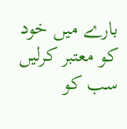بارے میں خود کو معتبر کرلیں سب کو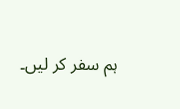ہم سفر کر لیں۔